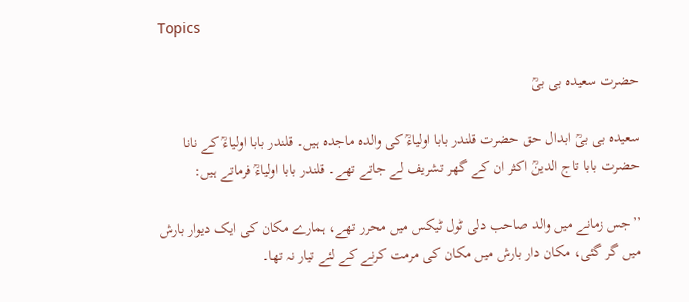Topics

حضرت سعیدہ بی بیؒ

سعیدہ بی بیؒ ابدال حق حضرت قلندر بابا اولیاءؒ کی والدہ ماجدہ ہیں۔ قلندر بابا اولیاءؒ کے نانا حضرت بابا تاج الدینؒ اکثر ان کے گھر تشریف لے جاتے تھے۔ قلندر بابا اولیاءؒ فرماتے ہیں:

’’جس زمانے میں والد صاحب دلی ٹول ٹیکس میں محرر تھے، ہمارے مکان کی ایک دیوار بارش میں گر گئی، مکان دار بارش میں مکان کی مرمت کرنے کے لئے تیار نہ تھا۔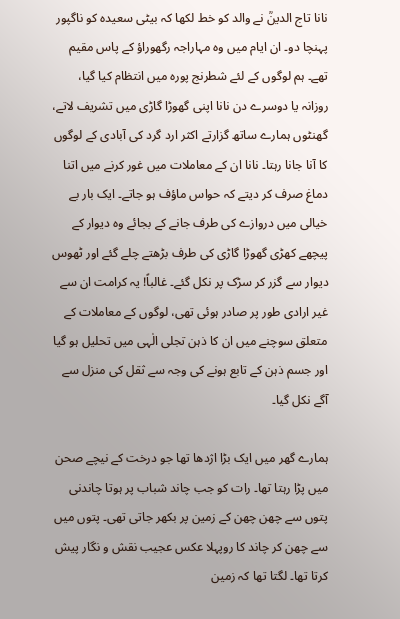نانا تاج الدینؒ نے والد کو خط لکھا کہ بیٹی سعیدہ کو ناگپور پہنچا دو۔ ان ایام میں وہ مہاراجہ رگھوراؤ کے پاس مقیم تھے۔ ہم لوگوں کے لئے شطرنج پورہ میں انتظام کیا گیا، روزانہ یا دوسرے دن نانا اپنی گھوڑا گاڑی میں تشریف لاتے، گھنٹوں ہمارے ساتھ گزارتے اکثر ارد گرد کی آبادی کے لوگوں کا آنا جانا رہتا۔ نانا ان کے معاملات میں غور کرنے میں اتنا دماغ صرف کر دیتے کہ حواس ماؤف ہو جاتے۔ ایک بار بے خیالی میں دروازے کی طرف جانے کے بجائے وہ دیوار کے پیچھے کھڑی گھوڑا گاڑی کی طرف بڑھتے چلے گئے اور ٹھوس دیوار سے گزر کر سڑک پر نکل گئے۔ غالباً! یہ کرامت ان سے غیر ارادی طور پر صادر ہوئی تھی، لوگوں کے معاملات کے متعلق سوچنے میں ان کا ذہن تجلی الٰہی میں تحلیل ہو گیا اور جسم ذہن کے تابع ہونے کی وجہ سے ثقل کی منزل سے آگے نکل گیا۔

ہمارے گھر میں ایک بڑا اژدھا تھا جو درخت کے نیچے صحن میں پڑا رہتا تھا۔ رات کو جب چاند شباب پر ہوتا چاندنی پتوں سے چھن چھن کے زمین پر بکھر جاتی تھی۔ پتوں میں سے چھن کر چاند کا روپہلا عکس عجیب نقش و نگار پیش کرتا تھا۔ لگتا تھا کہ زمین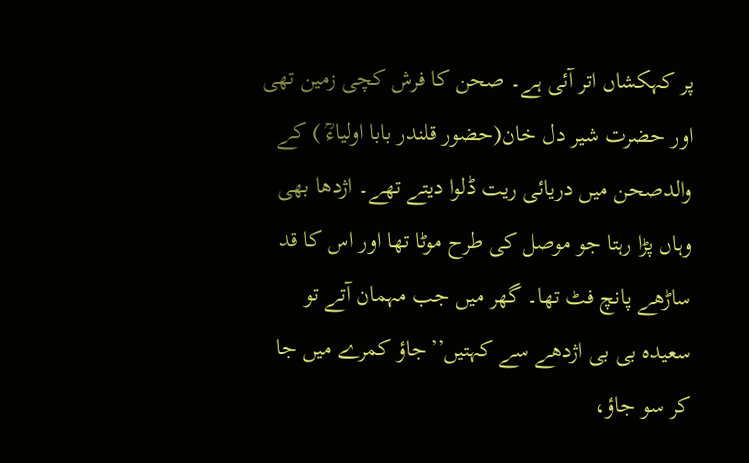پر کہکشاں اتر آئی ہے۔ صحن کا فرش کچی زمین تھی اور حضرت شیر دل خان(حضور قلندر بابا اولیاءؒ ) کے والدصحن میں دریائی ریت ڈلوا دیتے تھے۔ اژدھا بھی وہاں پڑا رہتا جو موصل کی طرح موٹا تھا اور اس کا قد ساڑھے پانچ فٹ تھا۔ گھر میں جب مہمان آتے تو سعیدہ بی بی اژدھے سے کہتیں’’جاؤ کمرے میں جا کر سو جاؤ،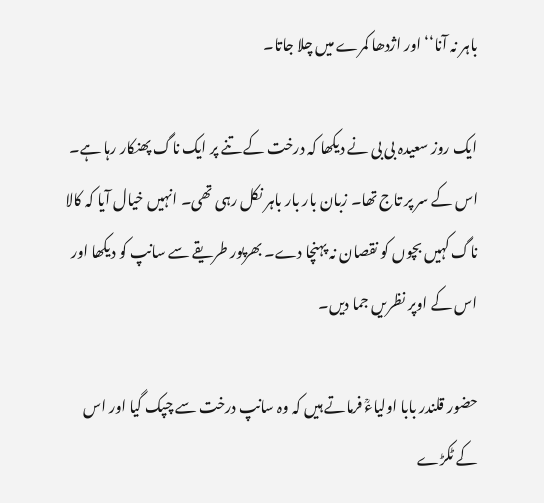باہر نہ آنا‘‘ اور اژدھا کمرے میں چلا جاتا۔

ایک روز سعیدہ بی بی نے دیکھا کہ درخت کے تنے پر ایک ناگ پھنکار رہا ہے۔ اس کے سر پر تاج تھا۔ زبان بار بار باہر نکل رہی تھی۔ انہیں خیال آیا کہ کالا ناگ کہیں بچوں کو نقصان نہ پہنچا دے۔ بھرپور طریقے سے سانپ کو دیکھا اور اس کے اوپر نظریں جما دیں۔

حضور قلندر بابا اولیاءؒ فرماتے ہیں کہ وہ سانپ درخت سے چپک گیا اور اس کے ٹکڑے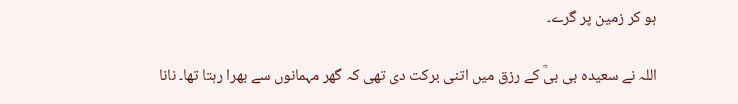ہو کر زمین پر گرے۔

اللہ نے سعیدہ بی بیؒ کے رزق میں اتنی برکت دی تھی کہ گھر مہمانوں سے بھرا رہتا تھا۔ نانا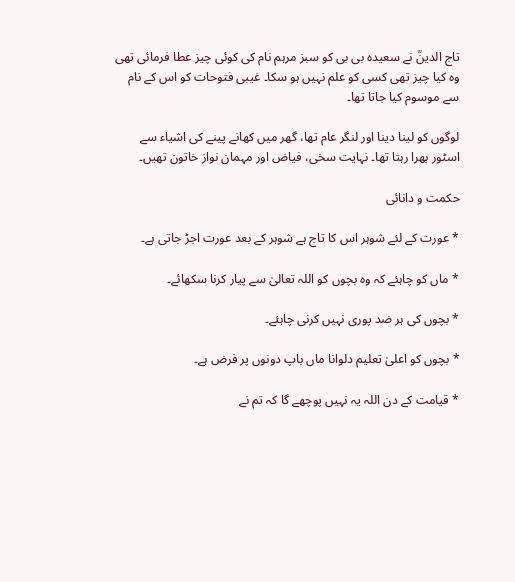تاج الدینؒ نے سعیدہ بی بی کو سبز مرہم نام کی کوئی چیز عطا فرمائی تھی وہ کیا چیز تھی کسی کو علم نہیں ہو سکا۔ غیبی فتوحات کو اس کے نام سے موسوم کیا جاتا تھا۔

لوگوں کو لینا دینا اور لنگر عام تھا، گھر میں کھانے پینے کی اشیاء سے اسٹور بھرا رہتا تھا۔ نہایت سخی، فیاض اور مہمان نواز خاتون تھیں۔

حکمت و دانائی

* عورت کے لئے شوہر اس کا تاج ہے شوہر کے بعد عورت اجڑ جاتی ہے۔

* ماں کو چاہئے کہ وہ بچوں کو اللہ تعالیٰ سے پیار کرنا سکھائے۔

* بچوں کی ہر ضد پوری نہیں کرنی چاہئے۔

* بچوں کو اعلیٰ تعلیم دلوانا ماں باپ دونوں پر فرض ہے۔

* قیامت کے دن اللہ یہ نہیں پوچھے گا کہ تم نے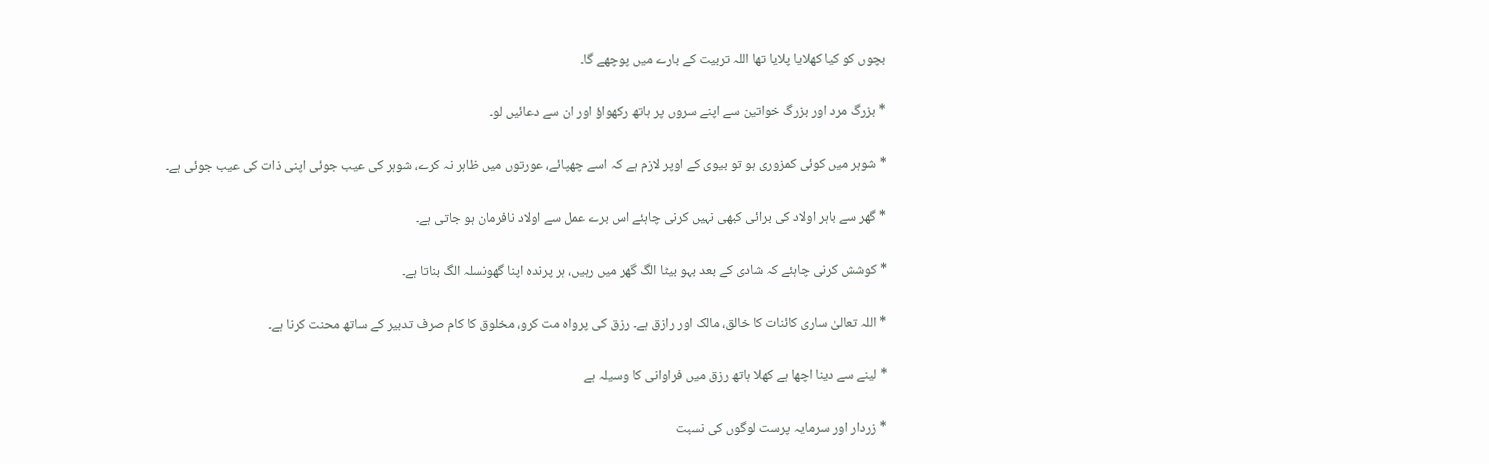بچوں کو کیا کھلایا پلایا تھا اللہ تربیت کے بارے میں پوچھے گا۔

* بزرگ مرد اور بزرگ خواتین سے اپنے سروں پر ہاتھ رکھواؤ اور ان سے دعائیں لو۔

* شوہر میں کوئی کمزوری ہو تو بیوی کے اوپر لازم ہے کہ اسے چھپائے، عورتوں میں ظاہر نہ کرے، شوہر کی عیب جوئی اپنی ذات کی عیب جوئی ہے۔

* گھر سے باہر اولاد کی برائی کبھی نہیں کرنی چاہئے اس برے عمل سے اولاد نافرمان ہو جاتی ہے۔

* کوشش کرنی چاہئے کہ شادی کے بعد بہو بیٹا الگ گھر میں رہیں، ہر پرندہ اپنا گھونسلہ الگ بناتا ہے۔

* اللہ تعالیٰ ساری کائنات کا خالق، مالک اور رازق ہے۔ رزق کی پرواہ مت کرو، مخلوق کا کام صرف تدبیر کے ساتھ محنت کرنا ہے۔

* لینے سے دینا اچھا ہے کھلا ہاتھ رزق میں فراوانی کا وسیلہ ہے

* زردار اور سرمایہ پرست لوگوں کی نسبت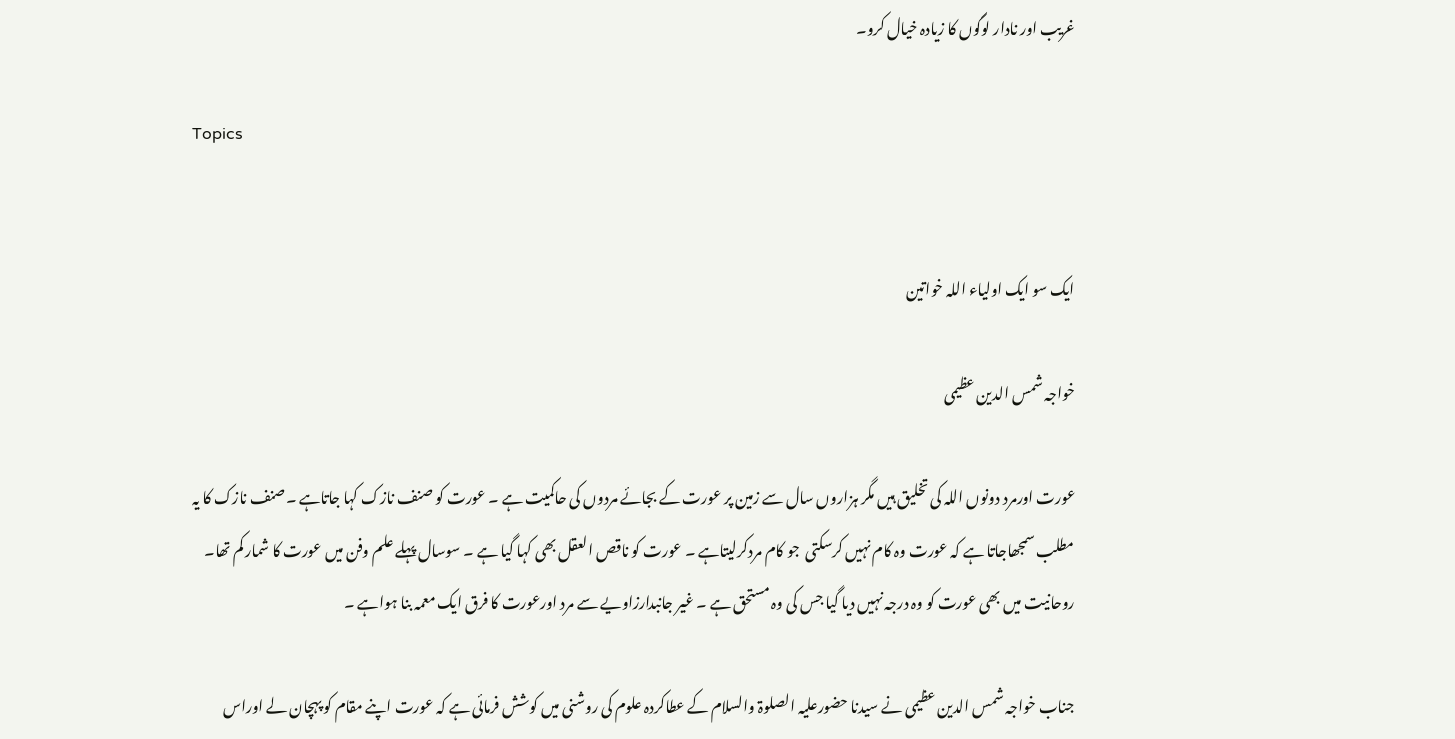غریب اور نادار لوگوں کا زیادہ خیال کرو۔

Topics


ایک سو ایک اولیاء اللہ خواتین

خواجہ شمس الدین عظیمی

عورت اورمرد دونوں اللہ کی تخلیق ہیں مگر ہزاروں سال سے زمین پر عورت کے بجائے مردوں کی حاکمیت ہے ۔ عورت کو صنف نازک کہا جاتاہے ۔صنف نازک کا یہ مطلب سمجھاجاتا ہے کہ عورت وہ کام نہیں کرسکتی  جو کام مردکرلیتاہے ۔ عورت کو ناقص العقل بھی کہا گیا ہے ۔ سوسال پہلے علم وفن میں عورت کا شمار کم تھا۔ روحانیت میں بھی عورت کو وہ درجہ نہیں دیا گیا جس کی وہ مستحق ہے ۔ غیر جانبدارزاویے سے مرد اورعورت کا فرق ایک معمہ بنا ہواہے ۔

جناب خواجہ شمس الدین عظیمی نے سیدنا حضورعلیہ الصلوۃ والسلام کے عطاکردہ علوم کی روشنی میں کوشش فرمائی ہے کہ عورت اپنے مقام کو پہچان لے اوراس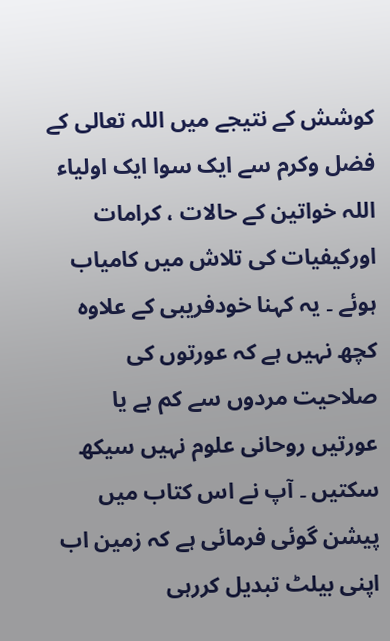کوشش کے نتیجے میں اللہ تعالی کے فضل وکرم سے ایک سوا ایک اولیاء اللہ خواتین کے حالات ، کرامات اورکیفیات کی تلاش میں کامیاب ہوئے ۔ یہ کہنا خودفریبی کے علاوہ کچھ نہیں ہے کہ عورتوں کی صلاحیت مردوں سے کم ہے یا عورتیں روحانی علوم نہیں سیکھ سکتیں ۔ آپ نے اس کتاب میں پیشن گوئی فرمائی ہے کہ زمین اب اپنی بیلٹ تبدیل کررہی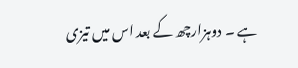ہے ۔ دوہزارچھ کے بعد اس میں تیزی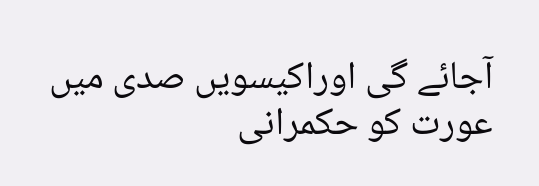آجائے گی اوراکیسویں صدی میں عورت کو حکمرانی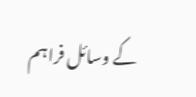کے وسائل فراہم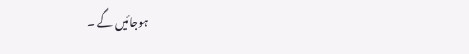ہوجائیں گے ۔